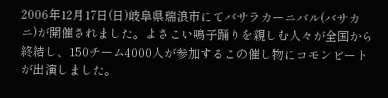2006年12月17日(日)岐阜県瑞浪市にてバサラカーニバル(バサカニ)が開催されました。よさこい鳴子踊りを親しむ人々が全国から終結し、150チーム4000人が参加するこの催し物にコモンビートが出演しました。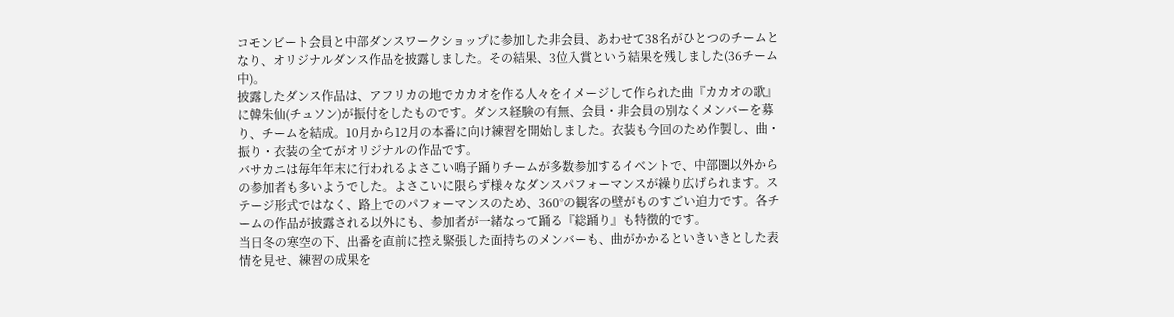コモンビート会員と中部ダンスワークショップに参加した非会員、あわせて38名がひとつのチームとなり、オリジナルダンス作品を披露しました。その結果、3位入賞という結果を残しました(36チーム中)。
披露したダンス作品は、アフリカの地でカカオを作る人々をイメージして作られた曲『カカオの歌』に韓朱仙(チュソン)が振付をしたものです。ダンス経験の有無、会員・非会員の別なくメンバーを募り、チームを結成。10月から12月の本番に向け練習を開始しました。衣装も今回のため作製し、曲・振り・衣装の全てがオリジナルの作品です。
バサカニは毎年年末に行われるよさこい鳴子踊りチームが多数参加するイベントで、中部圏以外からの参加者も多いようでした。よさこいに限らず様々なダンスパフォーマンスが繰り広げられます。ステージ形式ではなく、路上でのパフォーマンスのため、360°の観客の壁がものすごい迫力です。各チームの作品が披露される以外にも、参加者が一緒なって踊る『総踊り』も特徴的です。
当日冬の寒空の下、出番を直前に控え緊張した面持ちのメンバーも、曲がかかるといきいきとした表情を見せ、練習の成果を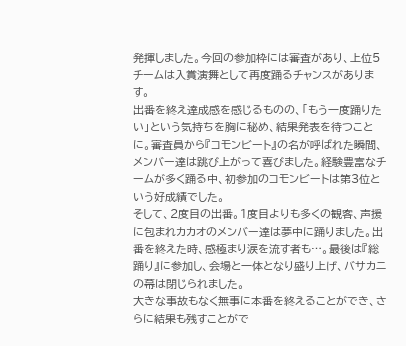発揮しました。今回の参加枠には審査があり、上位5チームは入賞演舞として再度踊るチャンスがあります。
出番を終え達成感を感じるものの、「もう一度踊りたい」という気持ちを胸に秘め、結果発表を待つことに。審査員から『コモンビート』の名が呼ばれた瞬間、メンバー達は跳び上がって喜びました。経験豊富なチームが多く踊る中、初参加のコモンビートは第3位という好成績でした。
そして、2度目の出番。1度目よりも多くの観客、声援に包まれカカオのメンバー達は夢中に踊りました。出番を終えた時、感極まり涙を流す者も…。最後は『総踊り』に参加し、会場と一体となり盛り上げ、バサカニの幕は閉じられました。
大きな事故もなく無事に本番を終えることができ、さらに結果も残すことがで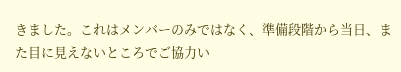きました。これはメンバーのみではなく、準備段階から当日、また目に見えないところでご協力い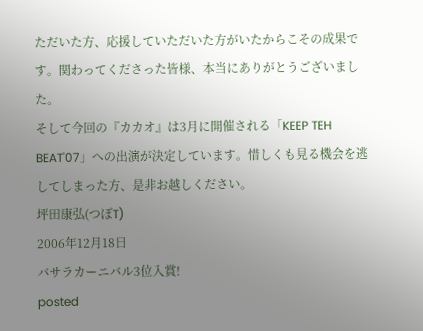ただいた方、応援していただいた方がいたからこその成果です。関わってくださった皆様、本当にありがとうございました。
そして今回の『カカオ』は3月に開催される「KEEP TEH BEAT'07」への出演が決定しています。惜しくも見る機会を逃してしまった方、是非お越しください。
坪田康弘(つぼT)
2006年12月18日
バサラカーニバル3位入賞!
posted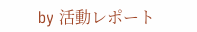by 活動レポート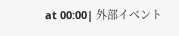at 00:00| 外部イベント